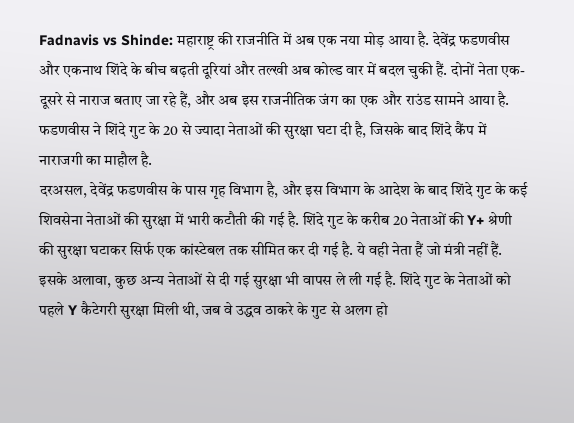Fadnavis vs Shinde: महाराष्ट्र की राजनीति में अब एक नया मोड़ आया है. देवेंद्र फडणवीस और एकनाथ शिंदे के बीच बढ़ती दूरियां और तल्खी अब कोल्ड वार में बदल चुकी हैं. दोनों नेता एक-दूसरे से नाराज बताए जा रहे हैं, और अब इस राजनीतिक जंग का एक और राउंड सामने आया है. फडणवीस ने शिंदे गुट के 20 से ज्यादा नेताओं की सुरक्षा घटा दी है, जिसके बाद शिंदे कैंप में नाराजगी का माहौल है.
दरअसल, देवेंद्र फडणवीस के पास गृह विभाग है, और इस विभाग के आदेश के बाद शिंदे गुट के कई शिवसेना नेताओं की सुरक्षा में भारी कटौती की गई है. शिंदे गुट के करीब 20 नेताओं की Y+ श्रेणी की सुरक्षा घटाकर सिर्फ एक कांस्टेबल तक सीमित कर दी गई है. ये वही नेता हैं जो मंत्री नहीं हैं. इसके अलावा, कुछ अन्य नेताओं से दी गई सुरक्षा भी वापस ले ली गई है. शिंदे गुट के नेताओं को पहले Y कैटेगरी सुरक्षा मिली थी, जब वे उद्धव ठाकरे के गुट से अलग हो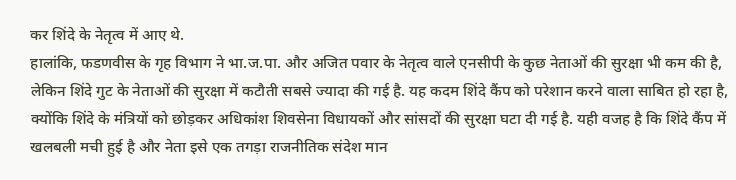कर शिंदे के नेतृत्व में आए थे.
हालांकि, फडणवीस के गृह विभाग ने भा.ज.पा. और अजित पवार के नेतृत्व वाले एनसीपी के कुछ नेताओं की सुरक्षा भी कम की है, लेकिन शिंदे गुट के नेताओं की सुरक्षा में कटौती सबसे ज्यादा की गई है. यह कदम शिंदे कैंप को परेशान करने वाला साबित हो रहा है, क्योंकि शिंदे के मंत्रियों को छोड़कर अधिकांश शिवसेना विधायकों और सांसदों की सुरक्षा घटा दी गई है. यही वजह है कि शिंदे कैंप में खलबली मची हुई है और नेता इसे एक तगड़ा राजनीतिक संदेश मान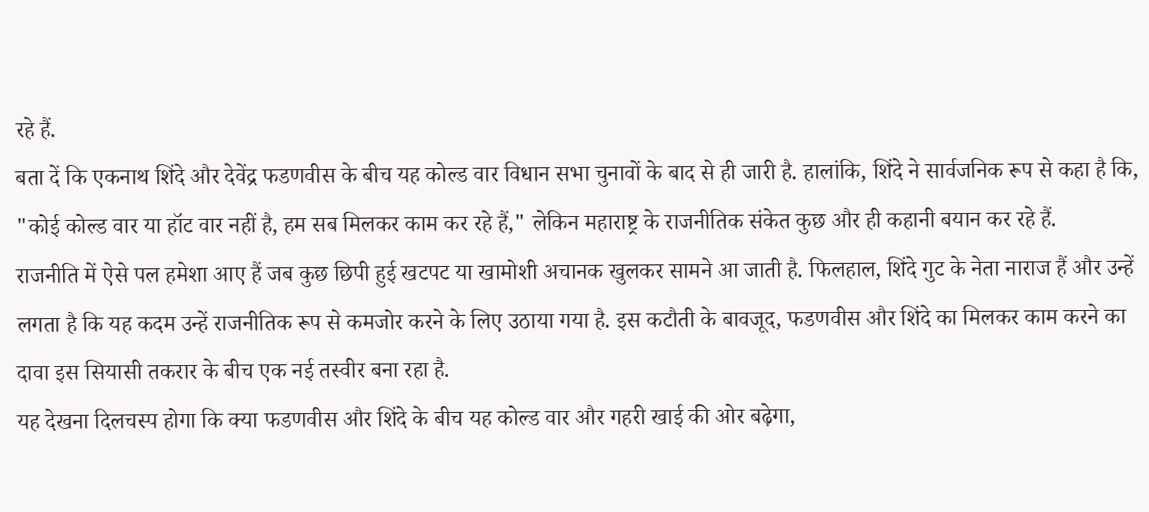रहे हैं.
बता दें कि एकनाथ शिंदे और देवेंद्र फडणवीस के बीच यह कोल्ड वार विधान सभा चुनावों के बाद से ही जारी है. हालांकि, शिंदे ने सार्वजनिक रूप से कहा है कि, "कोई कोल्ड वार या हॉट वार नहीं है, हम सब मिलकर काम कर रहे हैं," लेकिन महाराष्ट्र के राजनीतिक संकेत कुछ और ही कहानी बयान कर रहे हैं.
राजनीति में ऐसे पल हमेशा आए हैं जब कुछ छिपी हुई खटपट या खामोशी अचानक खुलकर सामने आ जाती है. फिलहाल, शिंदे गुट के नेता नाराज हैं और उन्हें लगता है कि यह कदम उन्हें राजनीतिक रूप से कमजोर करने के लिए उठाया गया है. इस कटौती के बावजूद, फडणवीस और शिंदे का मिलकर काम करने का दावा इस सियासी तकरार के बीच एक नई तस्वीर बना रहा है.
यह देखना दिलचस्प होगा कि क्या फडणवीस और शिंदे के बीच यह कोल्ड वार और गहरी खाई की ओर बढ़ेगा,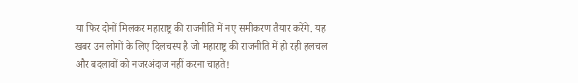या फिर दोनों मिलकर महाराष्ट्र की राजनीति में नए समीकरण तैयार करेंगे. यह खबर उन लोगों के लिए दिलचस्प है जो महाराष्ट्र की राजनीति में हो रही हलचल और बदलावों को नजरअंदाज नहीं करना चाहते!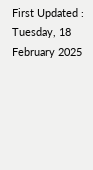First Updated : Tuesday, 18 February 2025